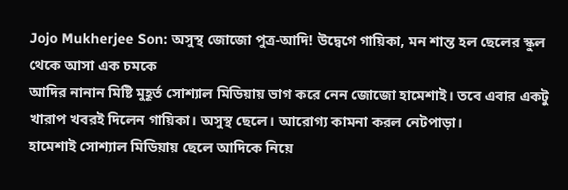Jojo Mukherjee Son: অসুস্থ জোজো পুত্র-আদি! উদ্বেগে গায়িকা, মন শান্ত হল ছেলের স্কুল থেকে আসা এক চমকে
আদির নানান মিষ্টি মুহূর্ত সোশ্যাল মিডিয়ায় ভাগ করে নেন জোজো হামেশাই। তবে এবার একটু খারাপ খবরই দিলেন গায়িকা। অসুস্থ ছেলে। আরোগ্য কামনা করল নেটপাড়া।
হামেশাই সোশ্যাল মিডিয়ায় ছেলে আদিকে নিয়ে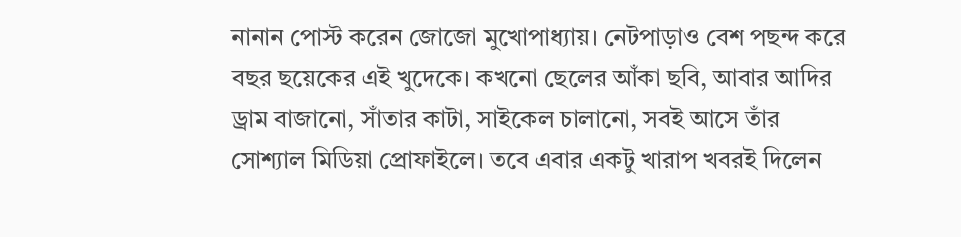নানান পোস্ট করেন জোজো মুখোপাধ্যায়। নেটপাড়াও বেশ পছন্দ করে বছর ছয়েকের এই খুদেকে। কখনো ছেলের আঁকা ছবি, আবার আদির ড্রাম বাজানো, সাঁতার কাটা, সাইকেল চালানো, সবই আসে তাঁর সোশ্যাল মিডিয়া প্রোফাইলে। তবে এবার একটু খারাপ খবরই দিলেন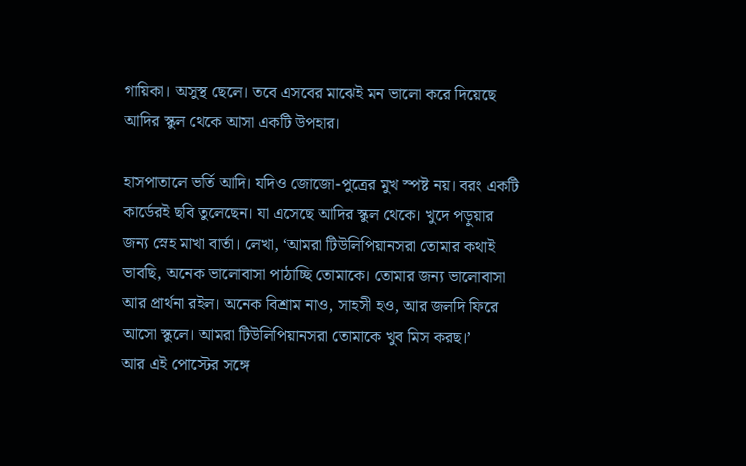গায়িকা। অসুস্থ ছেলে। তবে এসবের মাঝেই মন ভালো করে দিয়েছে আদির স্কুল থেকে আসা একটি উপহার।

হাসপাতালে ভর্তি আদি। যদিও জোজো-পুত্রের মুখ স্পষ্ট নয়। বরং একটি কার্ডেরই ছবি তুলেছেন। যা এসেছে আদির স্কুল থেকে। খুদে পড়ুয়ার জন্য স্নেহ মাখা বার্তা। লেখা, ‘আমরা টিউলিপিয়ানসরা তোমার কথাই ভাবছি, অনেক ভালোবাসা পাঠাচ্ছি তোমাকে। তোমার জন্য ভালোবাসা আর প্রার্থনা রইল। অনেক বিশ্রাম নাও, সাহসী হও, আর জলদি ফিরে আসো স্কুলে। আমরা টিউলিপিয়ানসরা তোমাকে খুব মিস করছ।’
আর এই পোস্টের সঙ্গে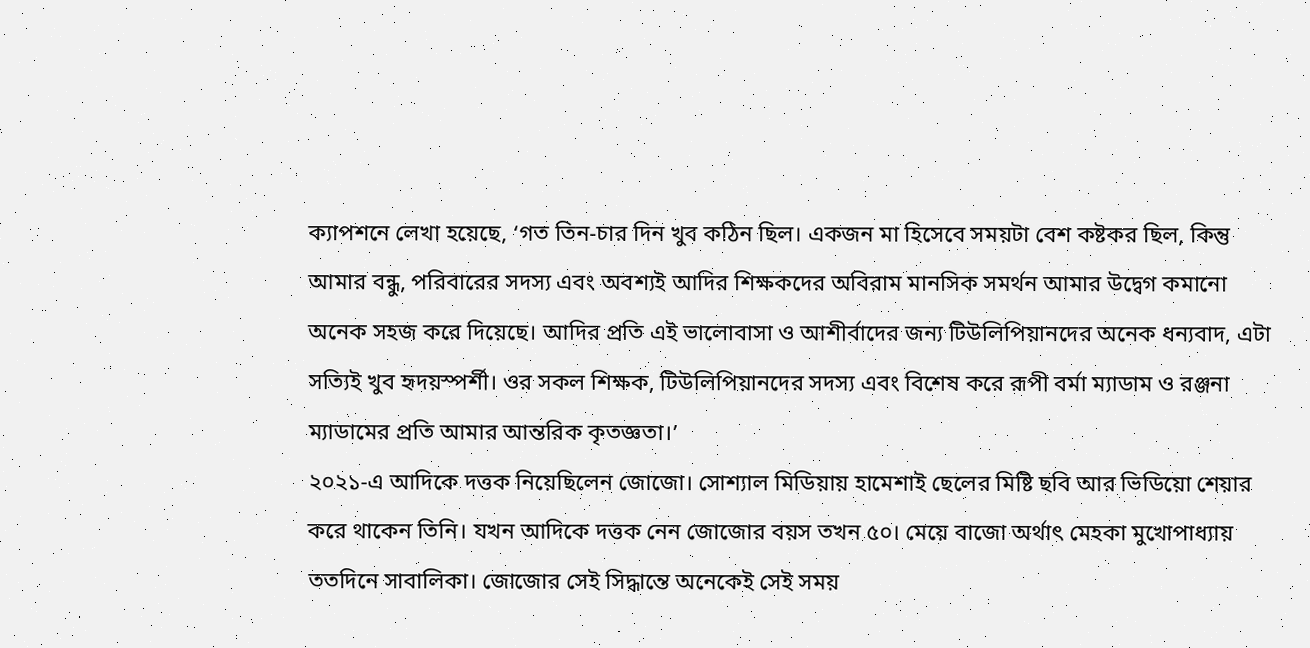ক্যাপশনে লেখা হয়েছে, ‘গত তিন-চার দিন খুব কঠিন ছিল। একজন মা হিসেবে সময়টা বেশ কষ্টকর ছিল, কিন্তু আমার বন্ধু, পরিবারের সদস্য এবং অবশ্যই আদির শিক্ষকদের অবিরাম মানসিক সমর্থন আমার উদ্বেগ কমানো অনেক সহজ করে দিয়েছে। আদির প্রতি এই ভালোবাসা ও আশীর্বাদের জন্য টিউলিপিয়ানদের অনেক ধন্যবাদ, এটা সত্যিই খুব হৃদয়স্পর্শী। ওর সকল শিক্ষক, টিউলিপিয়ানদের সদস্য এবং বিশেষ করে রূপী বর্মা ম্যাডাম ও রঞ্জনা ম্যাডামের প্রতি আমার আন্তরিক কৃতজ্ঞতা।’
২০২১-এ আদিকে দত্তক নিয়েছিলেন জোজো। সোশ্যাল মিডিয়ায় হামেশাই ছেলের মিষ্টি ছবি আর ভিডিয়ো শেয়ার করে থাকেন তিনি। যখন আদিকে দত্তক নেন জোজোর বয়স তখন ৫০। মেয়ে বাজো অর্থাৎ মেহকা মুখোপাধ্যায় ততদিনে সাবালিকা। জোজোর সেই সিদ্ধান্তে অনেকেই সেই সময়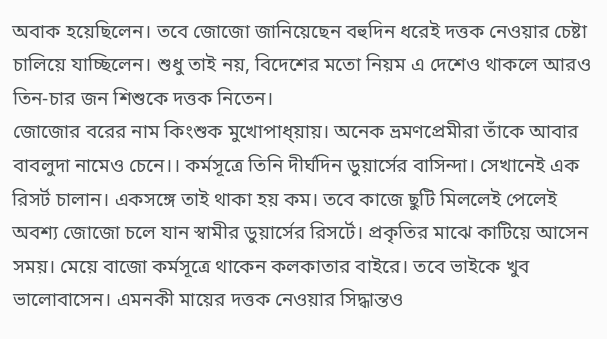অবাক হয়েছিলেন। তবে জোজো জানিয়েছেন বহুদিন ধরেই দত্তক নেওয়ার চেষ্টা চালিয়ে যাচ্ছিলেন। শুধু তাই নয়, বিদেশের মতো নিয়ম এ দেশেও থাকলে আরও তিন-চার জন শিশুকে দত্তক নিতেন।
জোজোর বরের নাম কিংশুক মুখোপাধ্য়ায়। অনেক ভ্রমণপ্রেমীরা তাঁকে আবার বাবলুদা নামেও চেনে।। কর্মসূত্রে তিনি দীর্ঘদিন ডুয়ার্সের বাসিন্দা। সেখানেই এক রিসর্ট চালান। একসঙ্গে তাই থাকা হয় কম। তবে কাজে ছুটি মিললেই পেলেই অবশ্য জোজো চলে যান স্বামীর ডুয়ার্সের রিসর্টে। প্রকৃতির মাঝে কাটিয়ে আসেন সময়। মেয়ে বাজো কর্মসূত্রে থাকেন কলকাতার বাইরে। তবে ভাইকে খুব ভালোবাসেন। এমনকী মায়ের দত্তক নেওয়ার সিদ্ধান্তও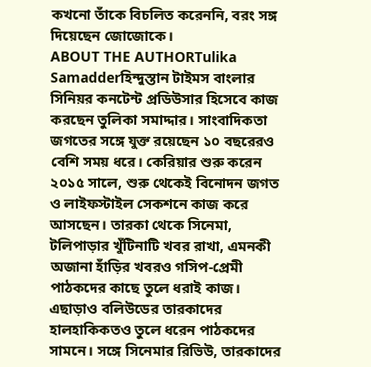কখনো তাঁকে বিচলিত করেননি, বরং সঙ্গ দিয়েছেন জোজোকে।
ABOUT THE AUTHORTulika Samadderহিন্দুস্তান টাইমস বাংলার সিনিয়র কনটেন্ট প্রডিউসার হিসেবে কাজ করছেন তুলিকা সমাদ্দার। সাংবাদিকতা জগতের সঙ্গে যুক্ত রয়েছেন ১০ বছরেরও বেশি সময় ধরে। কেরিয়ার শুরু করেন ২০১৫ সালে, শুরু থেকেই বিনোদন জগত ও লাইফস্টাইল সেকশনে কাজ করে আসছেন। তারকা থেকে সিনেমা, টলিপাড়ার খুঁটিনাটি খবর রাখা, এমনকী অজানা হাঁড়ির খবরও গসিপ-প্রেমী পাঠকদের কাছে তুলে ধরাই কাজ। এছাড়াও বলিউডের তারকাদের হালহাকিকতও তুলে ধরেন পাঠকদের সামনে। সঙ্গে সিনেমার রিভিউ, তারকাদের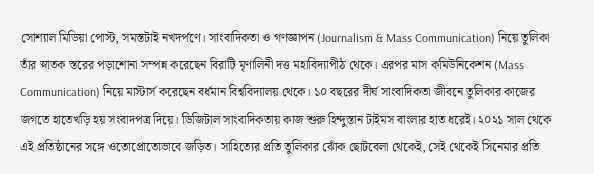সোশ্যাল মিডিয়া পোস্ট, সমস্তটাই নখদর্পণে। সাংবাদিকতা ও গণজ্ঞাপন (Journalism & Mass Communication) নিয়ে তুলিকা তাঁর স্নাতক স্তরের পড়াশোনা সম্পন্ন করেছেন বিরাটি মৃণালিনী দত্ত মহাবিদ্যাপীঠ থেকে। এরপর মাস কমিউনিকেশন (Mass Communication) নিয়ে মাস্টার্স করেছেন বর্ধমান বিশ্ববিদ্যালয় থেকে। ১০ বছরের দীর্ঘ সাংবাদিকতা জীবনে তুলিকার কাজের জগতে হাতেখড়ি হয় সংবাদপত্র দিয়ে। ডিজিটাল সাংবাদিকতায় কাজ শুরু হিন্দুস্তান টাইমস বাংলার হাত ধরেই। ২০২১ সাল থেকে এই প্রতিষ্ঠানের সঙ্গে ওতোপ্রোতোভাবে জড়িত। সাহিত্যের প্রতি তুলিকার ঝোঁক ছোটবেলা থেকেই, সেই থেকেই সিনেমার প্রতি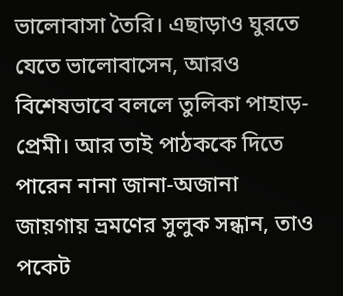ভালোবাসা তৈরি। এছাড়াও ঘুরতে যেতে ভালোবাসেন, আরও বিশেষভাবে বললে তুলিকা পাহাড়-প্রেমী। আর তাই পাঠককে দিতে পারেন নানা জানা-অজানা জায়গায় ভ্রমণের সুলুক সন্ধান, তাও পকেট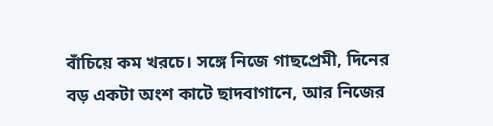বাঁচিয়ে কম খরচে। সঙ্গে নিজে গাছপ্রেমী, দিনের বড় একটা অংশ কাটে ছাদবাগানে, আর নিজের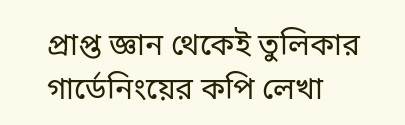প্রাপ্ত জ্ঞান থেকেই তুলিকার গার্ডেনিংয়ের কপি লেখা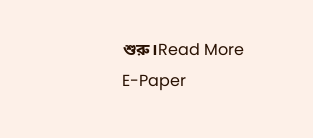শুরু।Read More
E-Paper